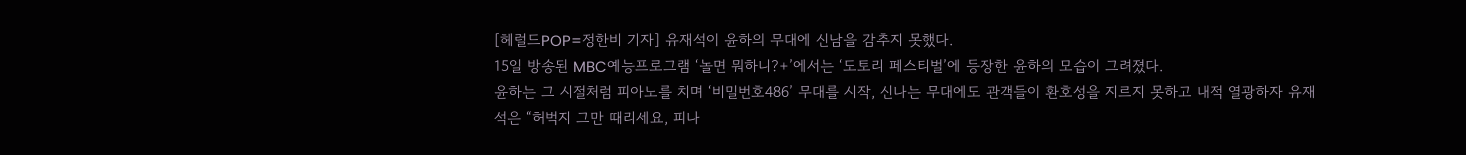[헤럴드POP=정한비 기자] 유재석이 윤하의 무대에 신남을 감추지 못했다.
15일 방송된 MBC예능프로그램 ‘놀면 뭐하니?+’에서는 ‘도토리 페스티벌’에 등장한 윤하의 모습이 그려졌다.
윤하는 그 시절처럼 피아노를 치며 ‘비밀번호486’ 무대를 시작, 신나는 무대에도 관객들이 환호성을 지르지 못하고 내적 열광하자 유재석은 “허벅지 그만 때리세요, 피나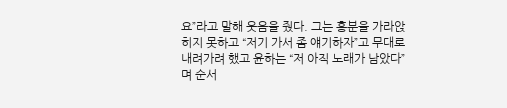요”라고 말해 웃음을 줬다. 그는 흥분을 가라앉히지 못하고 “저기 가서 좀 얘기하자”고 무대로 내려가려 했고 윤하는 “저 아직 노래가 남았다”며 순서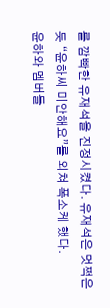를 깜빡한 유재석을 진정시켰다. 유재석은 멋쩍은 듯 “윤하씨 미안해요”를 외쳐 폭소케 했다.
윤하와 멤버들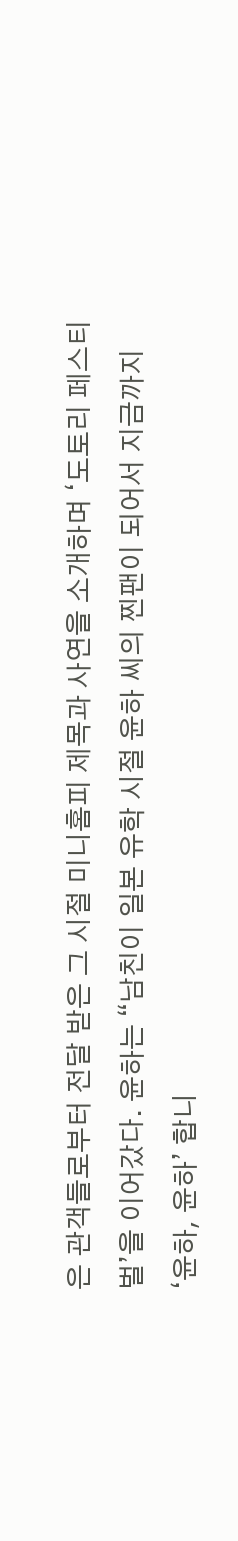은 관객들로부터 전달 받은 그 시절 미니홈피 제목과 사연을 소개하며 ‘도토리 페스티벌’을 이어갔다. 윤하는 “남친이 일본 유학 시절 윤하 씨의 찐팬이 되어서 지금까지 ‘윤하, 윤하’ 합니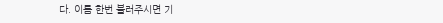다. 이름 한번 불러주시면 기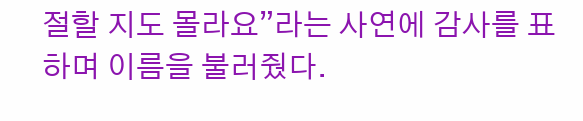절할 지도 몰라요”라는 사연에 감사를 표하며 이름을 불러줬다.